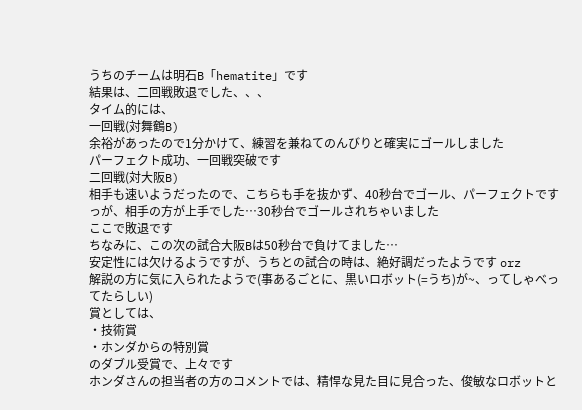うちのチームは明石B「hematite」です
結果は、二回戦敗退でした、、、
タイム的には、
一回戦(対舞鶴B)
余裕があったので1分かけて、練習を兼ねてのんびりと確実にゴールしました
パーフェクト成功、一回戦突破です
二回戦(対大阪B)
相手も速いようだったので、こちらも手を抜かず、40秒台でゴール、パーフェクトです
っが、相手の方が上手でした…30秒台でゴールされちゃいました
ここで敗退です
ちなみに、この次の試合大阪Bは50秒台で負けてました…
安定性には欠けるようですが、うちとの試合の時は、絶好調だったようです orz
解説の方に気に入られたようで(事あるごとに、黒いロボット(=うち)が~、ってしゃべってたらしい)
賞としては、
・技術賞
・ホンダからの特別賞
のダブル受賞で、上々です
ホンダさんの担当者の方のコメントでは、精悍な見た目に見合った、俊敏なロボットと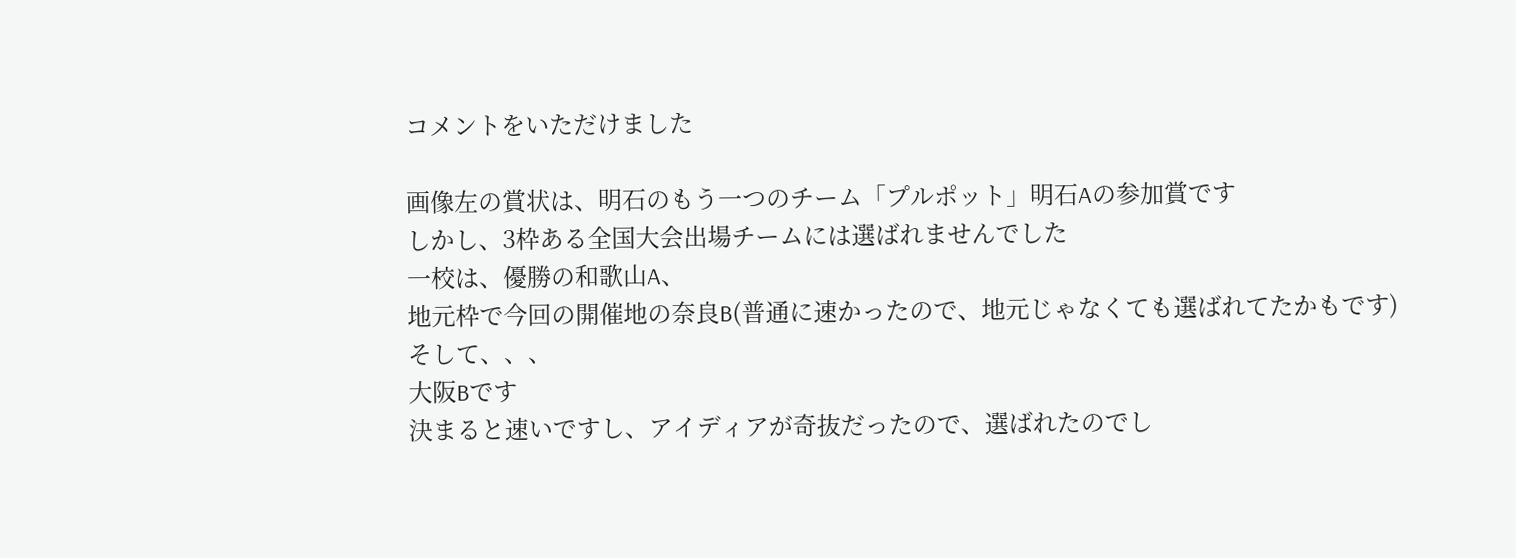コメントをいただけました

画像左の賞状は、明石のもう一つのチーム「プルポット」明石Aの参加賞です
しかし、3枠ある全国大会出場チームには選ばれませんでした
一校は、優勝の和歌山A、
地元枠で今回の開催地の奈良B(普通に速かったので、地元じゃなくても選ばれてたかもです)
そして、、、
大阪Bです
決まると速いですし、アイディアが奇抜だったので、選ばれたのでし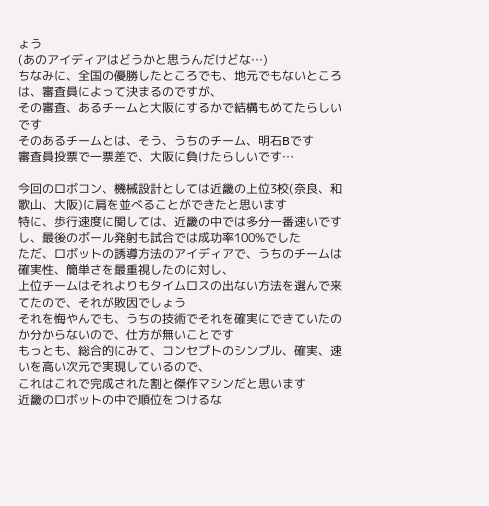ょう
(あのアイディアはどうかと思うんだけどな…)
ちなみに、全国の優勝したところでも、地元でもないところは、審査員によって決まるのですが、
その審査、あるチームと大阪にするかで結構もめてたらしいです
そのあるチームとは、そう、うちのチーム、明石Bです
審査員投票で一票差で、大阪に負けたらしいです…

今回のロボコン、機械設計としては近畿の上位3校(奈良、和歌山、大阪)に肩を並べることができたと思います
特に、歩行速度に関しては、近畿の中では多分一番速いですし、最後のボール発射も試合では成功率100%でした
ただ、ロボットの誘導方法のアイディアで、うちのチームは確実性、簡単さを最重視したのに対し、
上位チームはそれよりもタイムロスの出ない方法を選んで来てたので、それが敗因でしょう
それを悔やんでも、うちの技術でそれを確実にできていたのか分からないので、仕方が無いことです
もっとも、総合的にみて、コンセプトのシンプル、確実、速いを高い次元で実現しているので、
これはこれで完成された割と傑作マシンだと思います
近畿のロボットの中で順位をつけるな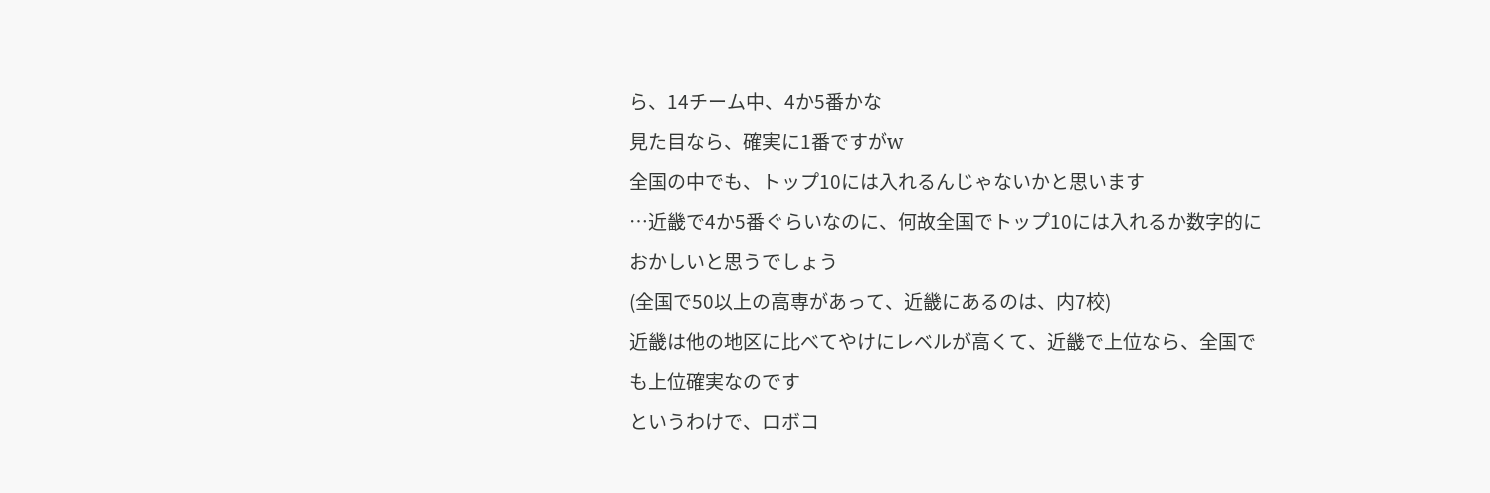ら、14チーム中、4か5番かな
見た目なら、確実に1番ですがw
全国の中でも、トップ10には入れるんじゃないかと思います
…近畿で4か5番ぐらいなのに、何故全国でトップ10には入れるか数字的におかしいと思うでしょう
(全国で50以上の高専があって、近畿にあるのは、内7校)
近畿は他の地区に比べてやけにレベルが高くて、近畿で上位なら、全国でも上位確実なのです
というわけで、ロボコ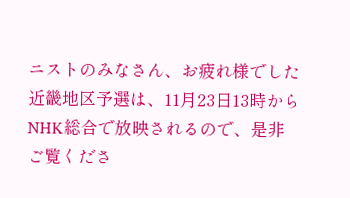ニストのみなさん、お疲れ様でした
近畿地区予選は、11月23日13時からNHK総合で放映されるので、是非ご覧くださ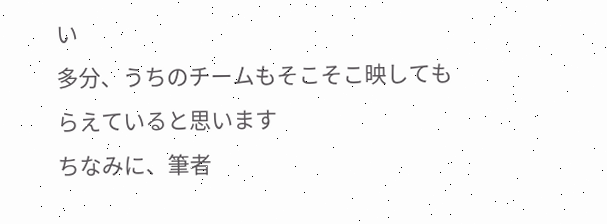い
多分、うちのチームもそこそこ映してもらえていると思います
ちなみに、筆者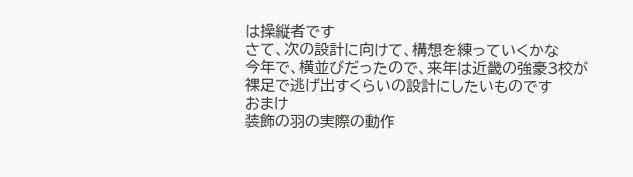は操縦者です
さて、次の設計に向けて、構想を練っていくかな
今年で、横並びだったので、来年は近畿の強豪3校が裸足で逃げ出すくらいの設計にしたいものです
おまけ
装飾の羽の実際の動作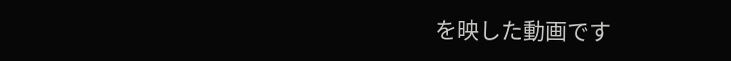を映した動画です